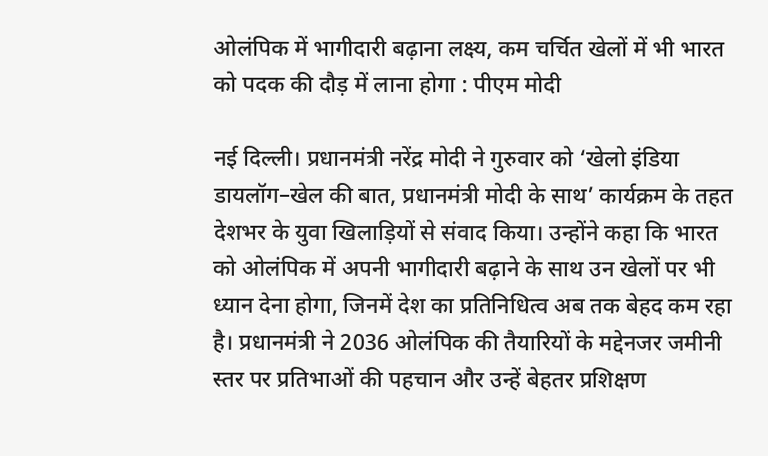ओलंपिक में भागीदारी बढ़ाना लक्ष्य, कम चर्चित खेलों में भी भारत को पदक की दौड़ में लाना होगा : पीएम मोदी

नई दिल्ली। प्रधानमंत्री नरेंद्र मोदी ने गुरुवार को ‘खेलो इंडिया डायलॉग–खेल की बात, प्रधानमंत्री मोदी के साथ’ कार्यक्रम के तहत देशभर के युवा खिलाड़ियों से संवाद किया। उन्होंने कहा कि भारत को ओलंपिक में अपनी भागीदारी बढ़ाने के साथ उन खेलों पर भी ध्यान देना होगा, जिनमें देश का प्रतिनिधित्व अब तक बेहद कम रहा है। प्रधानमंत्री ने 2036 ओलंपिक की तैयारियों के मद्देनजर जमीनी स्तर पर प्रतिभाओं की पहचान और उन्हें बेहतर प्रशिक्षण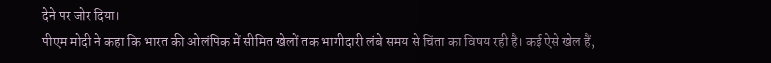देने पर जोर दिया।
पीएम मोदी ने कहा कि भारत की ओलंपिक में सीमित खेलों तक भागीदारी लंबे समय से चिंता का विषय रही है। कई ऐसे खेल हैं,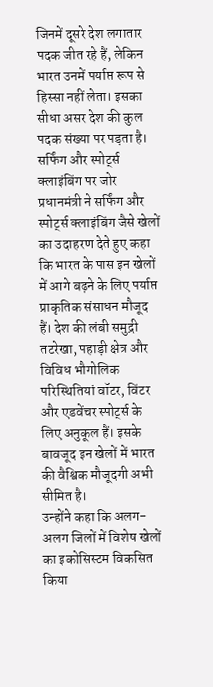जिनमें दूसरे देश लगातार पदक जीत रहे हैं, लेकिन भारत उनमें पर्याप्त रूप से हिस्सा नहीं लेता। इसका सीधा असर देश की कुल पदक संख्या पर पड़ता है।
सर्फिंग और स्पोर्ट्स क्लाइंबिंग पर जोर
प्रधानमंत्री ने सर्फिंग और स्पोर्ट्स क्लाइंबिंग जैसे खेलों का उदाहरण देते हुए कहा कि भारत के पास इन खेलों में आगे बढ़ने के लिए पर्याप्त प्राकृतिक संसाधन मौजूद हैं। देश की लंबी समुद्री तटरेखा, पहाड़ी क्षेत्र और विविध भौगोलिक परिस्थितियां वॉटर, विंटर और एडवेंचर स्पोर्ट्स के लिए अनुकूल हैं। इसके बावजूद इन खेलों में भारत की वैश्विक मौजूदगी अभी सीमित है।
उन्होंने कहा कि अलग-अलग जिलों में विशेष खेलों का इकोसिस्टम विकसित किया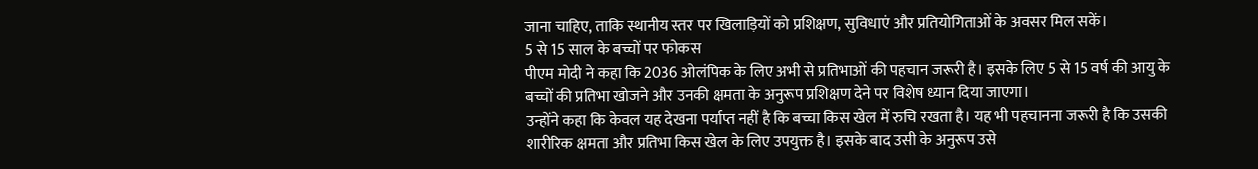जाना चाहिए, ताकि स्थानीय स्तर पर खिलाड़ियों को प्रशिक्षण, सुविधाएं और प्रतियोगिताओं के अवसर मिल सकें।
5 से 15 साल के बच्चों पर फोकस
पीएम मोदी ने कहा कि 2036 ओलंपिक के लिए अभी से प्रतिभाओं की पहचान जरूरी है। इसके लिए 5 से 15 वर्ष की आयु के बच्चों की प्रतिभा खोजने और उनकी क्षमता के अनुरूप प्रशिक्षण देने पर विशेष ध्यान दिया जाएगा।
उन्होंने कहा कि केवल यह देखना पर्याप्त नहीं है कि बच्चा किस खेल में रुचि रखता है। यह भी पहचानना जरूरी है कि उसकी शारीरिक क्षमता और प्रतिभा किस खेल के लिए उपयुक्त है। इसके बाद उसी के अनुरूप उसे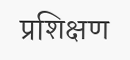प्रशिक्षण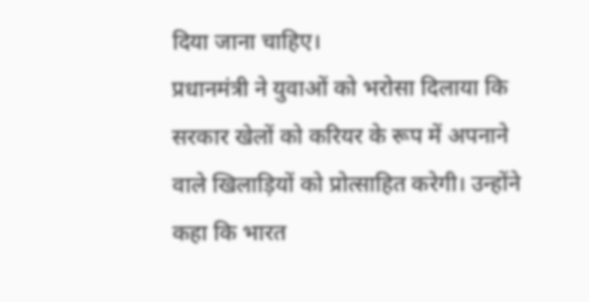दिया जाना चाहिए।
प्रधानमंत्री ने युवाओं को भरोसा दिलाया कि सरकार खेलों को करियर के रूप में अपनाने वाले खिलाड़ियों को प्रोत्साहित करेगी। उन्होंने कहा कि भारत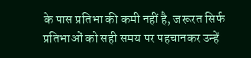के पास प्रतिभा की कमी नहीं है, जरूरत सिर्फ प्रतिभाओं को सही समय पर पहचानकर उन्हें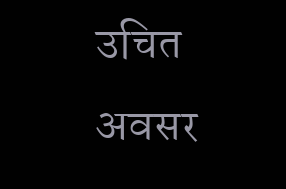उचित अवसर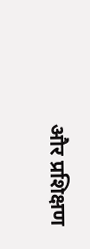और प्रशिक्षण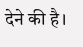देने की है।